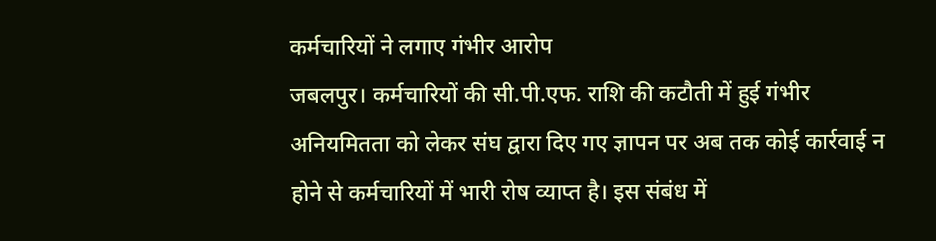कर्मचारियों ने लगाए गंभीर आरोप
जबलपुर। कर्मचारियों की सी.पी.एफ. राशि की कटौती में हुई गंभीर अनियमितता को लेकर संघ द्वारा दिए गए ज्ञापन पर अब तक कोई कार्रवाई न होने से कर्मचारियों में भारी रोष व्याप्त है। इस संबंध में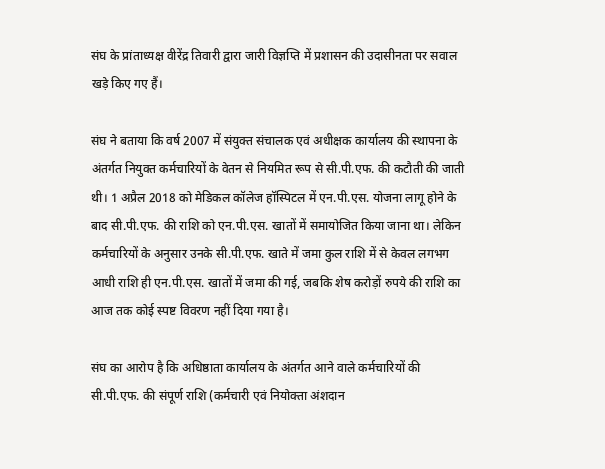संघ के प्रांताध्यक्ष वीरेंद्र तिवारी द्वारा जारी विज्ञप्ति में प्रशासन की उदासीनता पर सवाल खड़े किए गए हैं।

संघ ने बताया कि वर्ष 2007 में संयुक्त संचालक एवं अधीक्षक कार्यालय की स्थापना के अंतर्गत नियुक्त कर्मचारियों के वेतन से नियमित रूप से सी.पी.एफ. की कटौती की जाती थी। 1 अप्रैल 2018 को मेडिकल कॉलेज हॉस्पिटल में एन.पी.एस. योजना लागू होने के बाद सी.पी.एफ. की राशि को एन.पी.एस. खातों में समायोजित किया जाना था। लेकिन कर्मचारियों के अनुसार उनके सी.पी.एफ. खाते में जमा कुल राशि में से केवल लगभग आधी राशि ही एन.पी.एस. खातों में जमा की गई, जबकि शेष करोड़ों रुपये की राशि का आज तक कोई स्पष्ट विवरण नहीं दिया गया है।

संघ का आरोप है कि अधिष्ठाता कार्यालय के अंतर्गत आने वाले कर्मचारियों की सी.पी.एफ. की संपूर्ण राशि (कर्मचारी एवं नियोक्ता अंशदान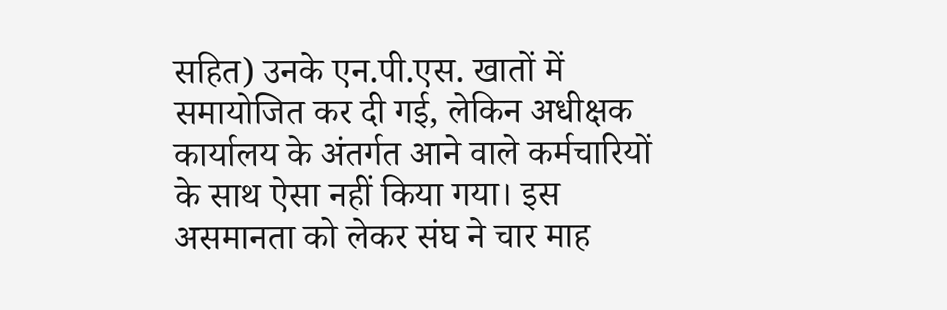सहित) उनके एन.पी.एस. खातों में समायोजित कर दी गई, लेकिन अधीक्षक कार्यालय के अंतर्गत आने वाले कर्मचारियों के साथ ऐसा नहीं किया गया। इस असमानता को लेकर संघ ने चार माह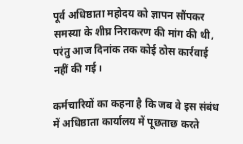पूर्व अधिष्ठाता महोदय को ज्ञापन सौंपकर समस्या के शीघ्र निराकरण की मांग की थी, परंतु आज दिनांक तक कोई ठोस कार्रवाई नहीं की गई।

कर्मचारियों का कहना है कि जब वे इस संबंध में अधिष्ठाता कार्यालय में पूछताछ करते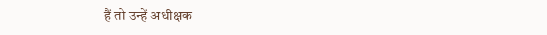हैं तो उन्हें अधीक्षक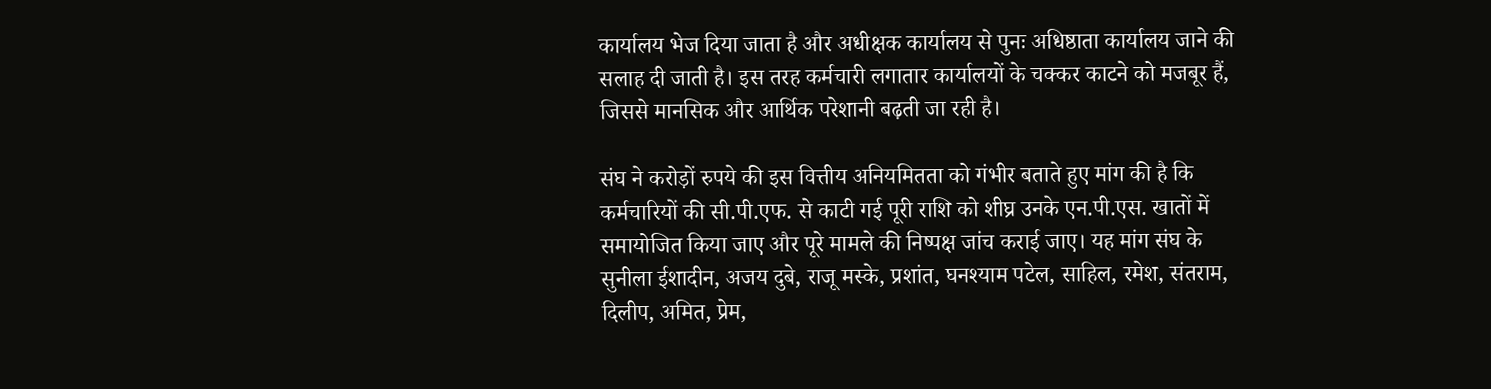कार्यालय भेज दिया जाता है और अधीक्षक कार्यालय से पुनः अधिष्ठाता कार्यालय जाने की सलाह दी जाती है। इस तरह कर्मचारी लगातार कार्यालयों के चक्कर काटने को मजबूर हैं, जिससे मानसिक और आर्थिक परेशानी बढ़ती जा रही है।

संघ ने करोड़ों रुपये की इस वित्तीय अनियमितता को गंभीर बताते हुए मांग की है कि कर्मचारियों की सी.पी.एफ. से काटी गई पूरी राशि को शीघ्र उनके एन.पी.एस. खातों में समायोजित किया जाए और पूरे मामले की निष्पक्ष जांच कराई जाए। यह मांग संघ के सुनीला ईशादीन, अजय दुबे, राजू मस्के, प्रशांत, घनश्याम पटेल, साहिल, रमेश, संतराम, दिलीप, अमित, प्रेम,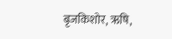बृजकिशोर, ऋषि,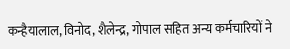कन्हैयालाल, विनोद, शैलेन्द्र, गोपाल सहित अन्य कर्मचारियों ने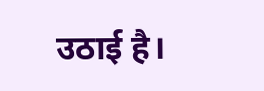उठाई है।